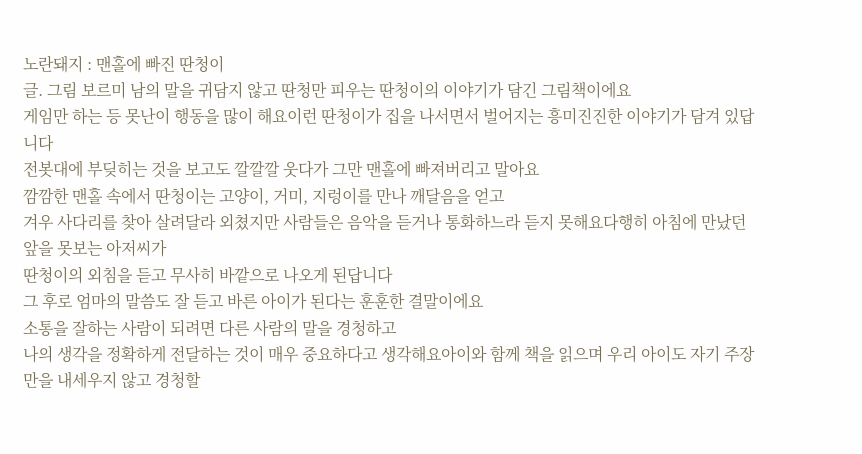노란돼지 : 맨홀에 빠진 딴청이
글. 그림 보르미 남의 말을 귀담지 않고 딴청만 피우는 딴청이의 이야기가 담긴 그림책이에요
게임만 하는 등 못난이 행동을 많이 해요이런 딴청이가 집을 나서면서 벌어지는 흥미진진한 이야기가 담겨 있답니다
전봇대에 부딪히는 것을 보고도 깔깔깔 웃다가 그만 맨홀에 빠져버리고 말아요
깜깜한 맨홀 속에서 딴청이는 고양이, 거미, 지렁이를 만나 깨달음을 얻고
겨우 사다리를 찾아 살려달라 외쳤지만 사람들은 음악을 듣거나 통화하느라 듣지 못해요다행히 아침에 만났던 앞을 못보는 아저씨가
딴청이의 외침을 듣고 무사히 바깥으로 나오게 된답니다
그 후로 엄마의 말씀도 잘 듣고 바른 아이가 된다는 훈훈한 결말이에요
소통을 잘하는 사람이 되려면 다른 사람의 말을 경청하고
나의 생각을 정확하게 전달하는 것이 매우 중요하다고 생각해요아이와 함께 책을 읽으며 우리 아이도 자기 주장만을 내세우지 않고 경청할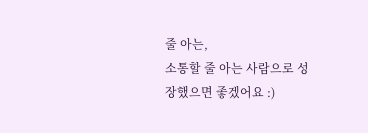줄 아는,
소통할 줄 아는 사람으로 성장했으면 좋겠어요 :)